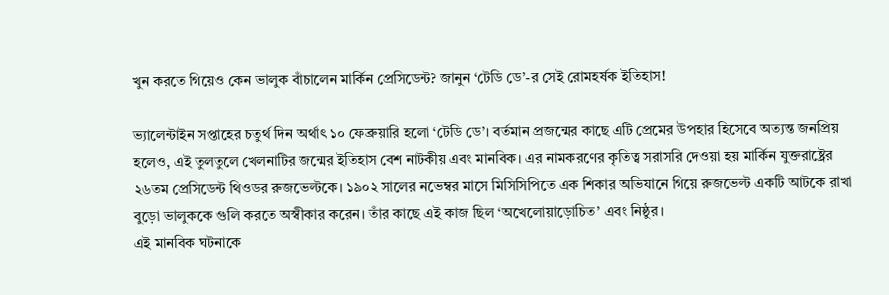খুন করতে গিয়েও কেন ভালুক বাঁচালেন মার্কিন প্রেসিডেন্ট? জানুন ‘টেডি ডে’-র সেই রোমহর্ষক ইতিহাস!

ভ্যালেন্টাইন সপ্তাহের চতুর্থ দিন অর্থাৎ ১০ ফেব্রুয়ারি হলো ‘টেডি ডে’। বর্তমান প্রজন্মের কাছে এটি প্রেমের উপহার হিসেবে অত্যন্ত জনপ্রিয় হলেও, এই তুলতুলে খেলনাটির জন্মের ইতিহাস বেশ নাটকীয় এবং মানবিক। এর নামকরণের কৃতিত্ব সরাসরি দেওয়া হয় মার্কিন যুক্তরাষ্ট্রের ২৬তম প্রেসিডেন্ট থিওডর রুজভেল্টকে। ১৯০২ সালের নভেম্বর মাসে মিসিসিপিতে এক শিকার অভিযানে গিয়ে রুজভেল্ট একটি আটকে রাখা বুড়ো ভালুককে গুলি করতে অস্বীকার করেন। তাঁর কাছে এই কাজ ছিল ‘অখেলোয়াড়োচিত’ এবং নিষ্ঠুর।
এই মানবিক ঘটনাকে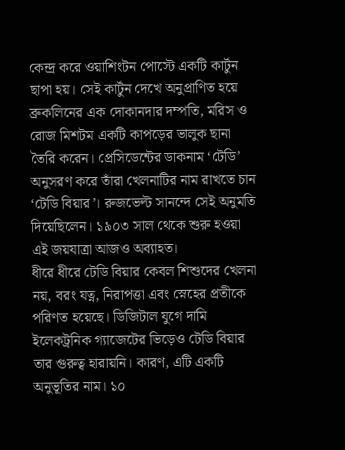কেন্দ্র করে ওয়াশিংটন পোস্টে একটি কার্টুন ছাপা হয়। সেই কার্টুন দেখে অনুপ্রাণিত হয়ে ব্রুকলিনের এক দোকানদার দম্পতি, মরিস ও রোজ মিশটম একটি কাপড়ের ভালুক ছানা তৈরি করেন। প্রেসিডেন্টের ডাকনাম ‘টেডি’ অনুসরণ করে তাঁরা খেলনাটির নাম রাখতে চান ‘টেডি বিয়ার’। রুজভেল্ট সানন্দে সেই অনুমতি দিয়েছিলেন। ১৯০৩ সাল থেকে শুরু হওয়া এই জয়যাত্রা আজও অব্যাহত।
ধীরে ধীরে টেডি বিয়ার কেবল শিশুদের খেলনা নয়, বরং যত্ন, নিরাপত্তা এবং স্নেহের প্রতীকে পরিণত হয়েছে। ডিজিটাল যুগে দামি ইলেকট্রনিক গ্যাজেটের ভিড়েও টেডি বিয়ার তার গুরুত্ব হারায়নি। কারণ, এটি একটি অনুভূতির নাম। ১০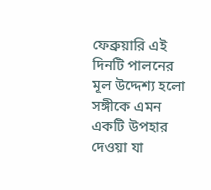ফেব্রুয়ারি এই দিনটি পালনের মূল উদ্দেশ্য হলো সঙ্গীকে এমন একটি উপহার দেওয়া যা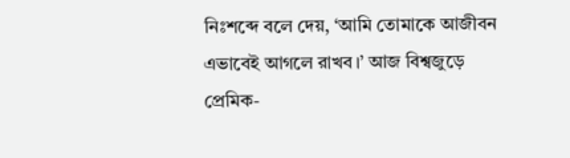নিঃশব্দে বলে দেয়, ‘আমি তোমাকে আজীবন এভাবেই আগলে রাখব।’ আজ বিশ্বজুড়ে প্রেমিক-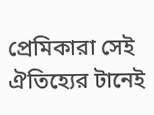প্রেমিকারা সেই ঐতিহ্যের টানেই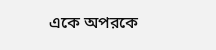একে অপরকে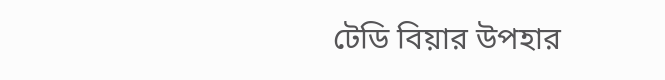টেডি বিয়ার উপহার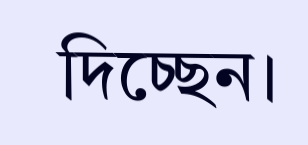দিচ্ছেন।